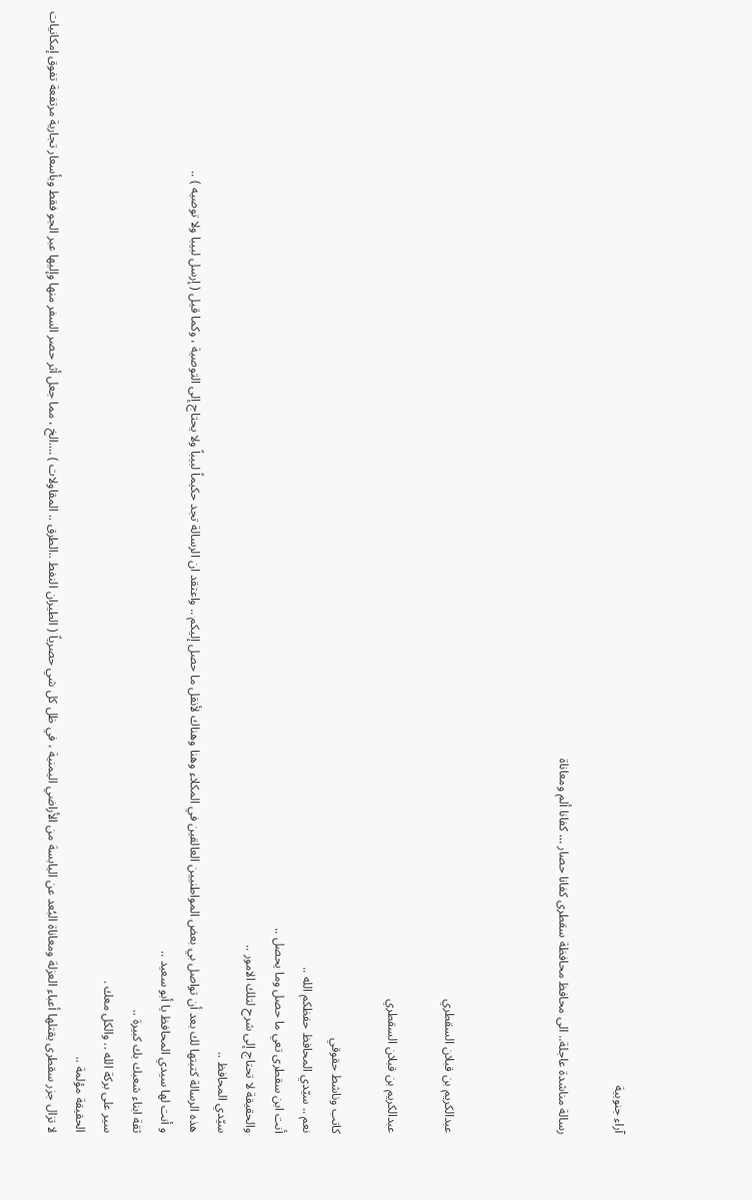آراء جنوبية

رسالة مناشدة عاجلة.. الى محافظ محافظة سقطرى كفانا حصار … كفانا ألم ومعاناة



عبدالكريم بن قبلان السقطري

عبدالكريم بن قبلان السقطري

كاتب وناشط حقوقي
نعم .. سيّدي المحافظ حفظكم الله ..
أنت ابن سقطرى تعي ما حصل وما يحصل ..
والحقيقة لا تحتاج إلى شرح لتلك الامور ..
سيّدي المحافظ ..
هذه الرسالة كتبتها لك بعد أن تواصل بي بعض المواطنيين العالقين في المكلاء وهنا وهناك لأنقل ما حصل إليكم .. واعتقد ان الرسالة تجد حكيماً لبيباً ولا يحتاج إلى التوصية ، وكما قيل ( إرسل لبيبا ولا توصيه ) ..
و أنت لها سيدي المحافظ يا أبو سعيد ..
ثقة ابناء شعبك بك كبيرة ..
سير على بركة الله .. والكل معك .
الحقيقة مؤلمة ..
لا تزال جزر سقطرى يقتلها أعباء العزلة ومعاناة البُعد عن اليابسة من الأراضي اليمنية ، في ظل كل شي حصرياً ( الطيران النفط ..الطرق .. المقاولات ) ….الخ ، مما جعل أثر حصر السفر منها وإليها عبر الجو فقط وبأسعار تجارية مرتفعة تفوق إمكانيات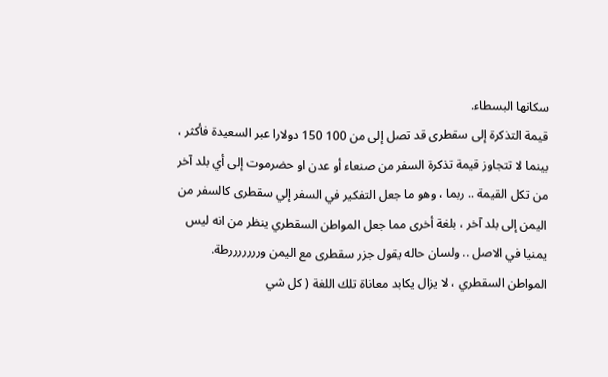سكانها البسطاء.
قيمة التذكرة إلى سقطرى قد تصل إلى من 100 150 دولارا عبر السعيدة فأكثر ، بينما لا تتجاوز قيمة تذكرة السفر من صنعاء أو عدن او حضرموت إلى أي بلد آخر من تكل القيمة .. ربما ، وهو ما جعل التفكير في السفر إلي سقطرى كالسفر من اليمن إلى بلد آخر ، بلغة أخرى مما جعل المواطن السقطري ينظر من انه ليس يمنيا في الاصل .. ولسان حاله يقول جزر سقطرى مع اليمن ورررررررطة.
المواطن السقطري ، لا يزال يكابد معاناة تلك اللغة ( كل شي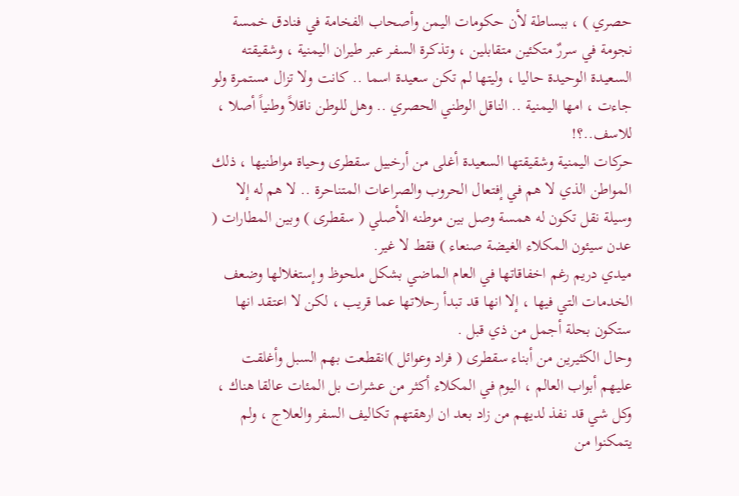حصري ) ، ببساطة لأن حكومات اليمن وأصحاب الفخامة في فنادق خمسة نجومة في سررٌ متكئين متقابلين ، وتذكرة السفر عبر طيران اليمنية ، وشقيقته السعيدة الوحيدة حاليا ، وليتها لم تكن سعيدة اسما .. كانت ولا تزال مستمرة ولو جاءت ، امها اليمنية .. الناقل الوطني الحصري .. وهل للوطن ناقلاً وطنياً أصلا ، للاسف..؟!
حركات اليمنية وشقيقتها السعيدة أغلى من أرخبيل سقطرى وحياة مواطنيها ، ذلك المواطن الذي لا هم في إفتعال الحروب والصراعات المتناحرة .. لا هم له إلا وسيلة نقل تكون له همسة وصل بين موطنه الأصلي ( سقطرى ) وبين المطارات ( عدن سيئون المكلاء الغيضة صنعاء ) فقط لا غير.
ميدي دريم رغم اخفاقاتها في العام الماضي بشكل ملحوظ وإستغلالها وضعف الخدمات التي فيها ، إلا انها قد تبدأ رحلاتها عما قريب ، لكن لا اعتقد انها ستكون بحلة أجمل من ذي قبل .
وحال الكثيرين من أبناء سقطرى ( فراد وعوائل )انقطعت بهم السبل وأغلقت عليهم أبواب العالم ، اليوم في المكلاء أكثر من عشرات بل المئات عالقا هناك ، وكل شي قد نفذ لديهم من زاد بعد ان ارهقتهم تكاليف السفر والعلاج ، ولم يتمكنوا من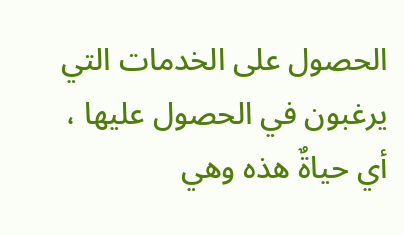الحصول على الخدمات التي يرغبون في الحصول عليها ، أي حياةٌ هذه وهي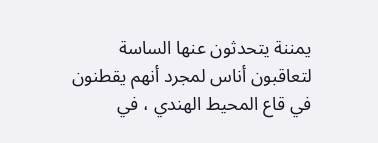يمننة يتحدثون عنها الساسة لتعاقبون أناس لمجرد أنهم يقطنون في قاع المحيط الهندي ، في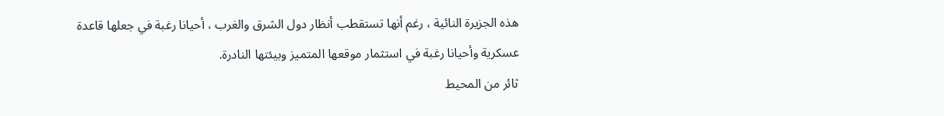هذه الجزيرة النائية ، رغم أنها تستقطب أنظار دول الشرق والغرب ، أحيانا رغبة في جعلها قاعدة عسكرية وأحيانا رغبة في استثمار موقعها المتميز وبيئتها النادرة.
ثائر من المحيط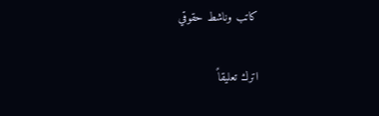كاتب وناشط حقوقي

اترك تعليقاً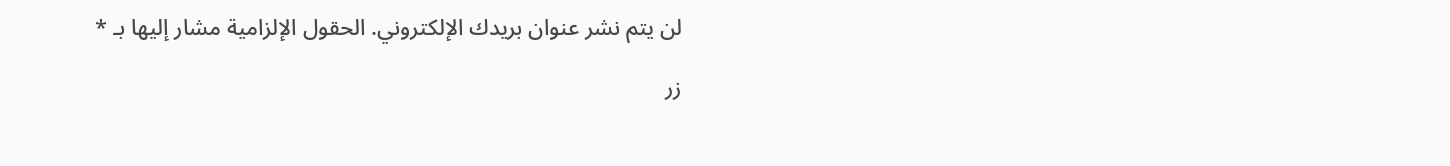لن يتم نشر عنوان بريدك الإلكتروني. الحقول الإلزامية مشار إليها بـ *

زر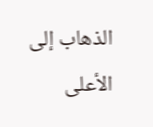الذهاب إلى الأعلى